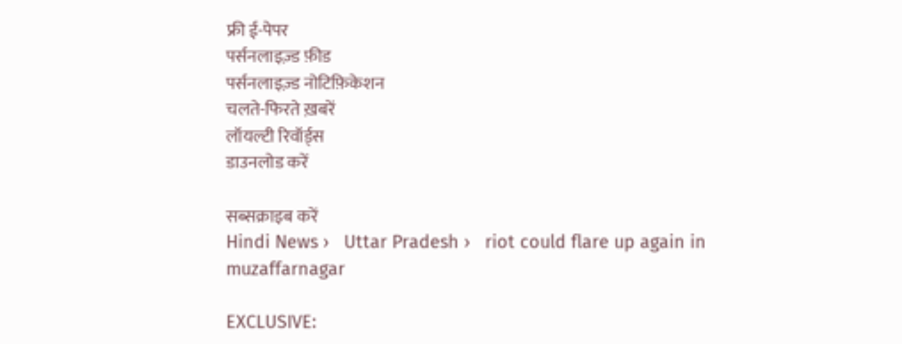फ्री ई-पेपर
पर्सनलाइज़्ड फ़ीड
पर्सनलाइज़्ड नोटिफ़िकेशन
चलते-फिरते ख़बरें
लॉयल्टी रिवॉर्ड्स
डाउनलोड करें

सब्सक्राइब करें
Hindi News ›   Uttar Pradesh ›   riot could flare up again in muzaffarnagar

EXCLUSIVE: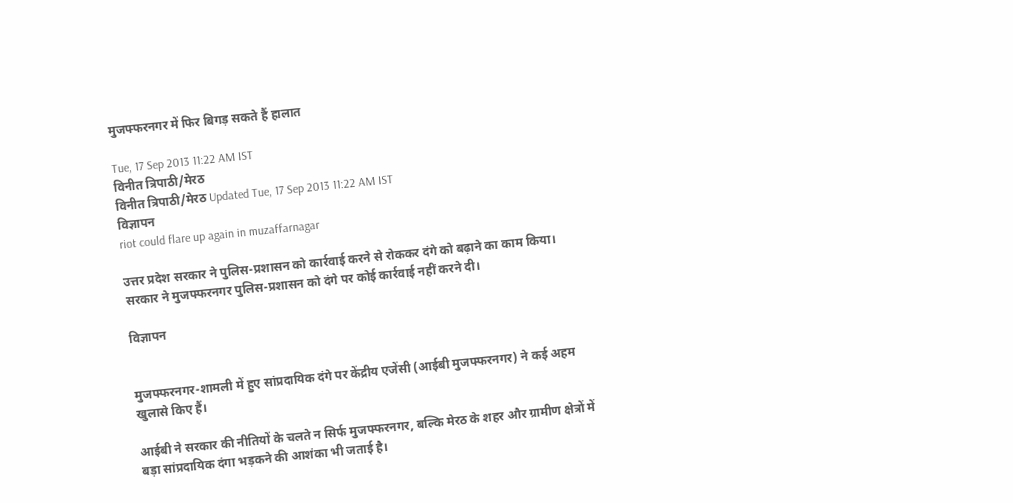मुजफ्फरनगर में फिर बिगड़ सकते हैं हालात

Tue, 17 Sep 2013 11:22 AM IST
विनीत त्रिपाठी/मेरठ
विनीत त्रिपाठी/मेरठ Updated Tue, 17 Sep 2013 11:22 AM IST
विज्ञापन
riot could flare up again in muzaffarnagar

उत्तर प्रदेश सरकार ने पुलिस-प्रशासन को कार्रवाई करने से रोककर दंगे को बढ़ाने का काम किया। सरकार ने मुजफ्फरनगर पुलिस-प्रशासन को दंगे पर कोई कार्रवाई नहीं करने दी।

विज्ञापन


मुजफ्फरनगर-शामली में हुए सांप्रदायिक दंगे पर केंद्रीय एजेंसी (आईबी मुजफ्फरनगर) ने कई अहम खुलासे किए हैं।

आईबी ने सरकार की नीतियों के चलते न सिर्फ मुजफ्फरनगर, बल्कि मेरठ के शहर और ग्रामीण क्षेत्रों में बड़ा सांप्रदायिक दंगा भड़कने की आशंका भी जताई है।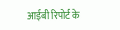आईबी रिपोर्ट के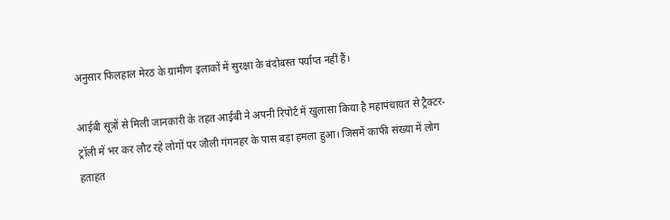अनुसार फिलहाल मेरठ के ग्रामीण इलाकों में सुरक्षा के बंदोबस्त पर्याप्त नहीं हैं।

आईबी सूत्रों से मिली जानकारी के तहत आईबी ने अपनी रिपोर्ट में खुलासा किया है महापंचायत से ट्रैक्टर-ट्रॉली में भर कर लौट रहे लोगों पर जौली गंगनहर के पास बड़ा हमला हुआ। जिसमें काफी संख्या में लोग हताहत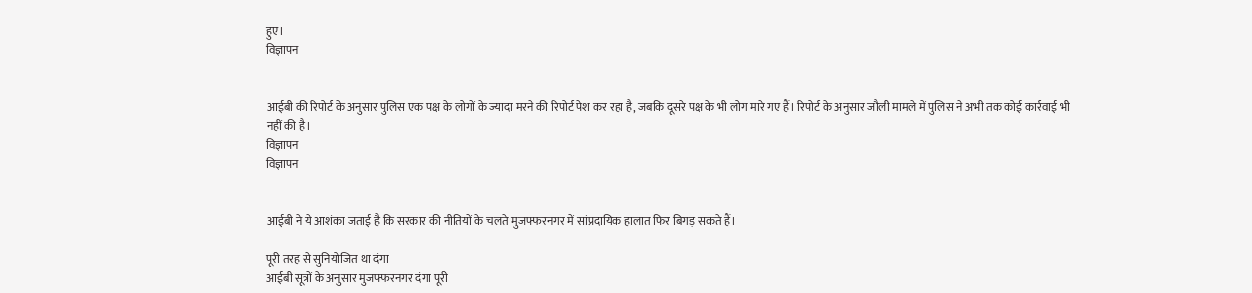हुए।
विज्ञापन


आईबी की रिपोर्ट के अनुसार पुलिस एक पक्ष के लोगों के ज्यादा मरने की रिपोर्ट पेश कर रहा है, जबकि दूसरे पक्ष के भी लोग मारे गए हैं। रिपोर्ट के अनुसार जौली मामले में पुलिस ने अभी तक कोई कार्रवाई भी नहीं की है।
विज्ञापन
विज्ञापन


आईबी ने ये आशंका जताई है कि सरकार की नीतियों के चलते मुजफ्फरनगर में सांप्रदायिक हालात फिर बिगड़ सकते हैं।

पूरी तरह से सुनियोजित था दंगा
आईबी सूत्रों के अनुसार मुजफ्फरनगर दंगा पूरी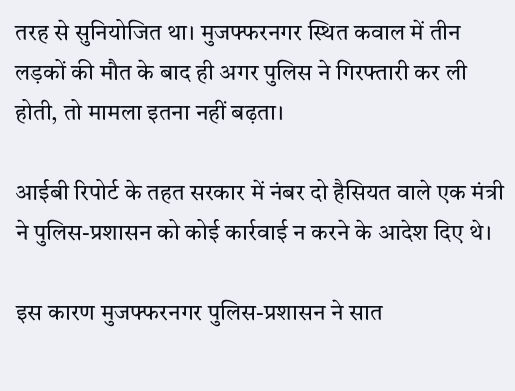तरह से सुनियोजित था। मुजफ्फरनगर स्थित कवाल में तीन लड़कों की मौत के बाद ही अगर पुलिस ने गिरफ्तारी कर ली होती, तो मामला इतना नहीं बढ़ता।

आईबी रिपोर्ट के तहत सरकार में नंबर दो हैसियत वाले एक मंत्री ने पुलिस-प्रशासन को कोई कार्रवाई न करने के आदेश दिए थे।

इस कारण मुजफ्फरनगर पुलिस-प्रशासन ने सात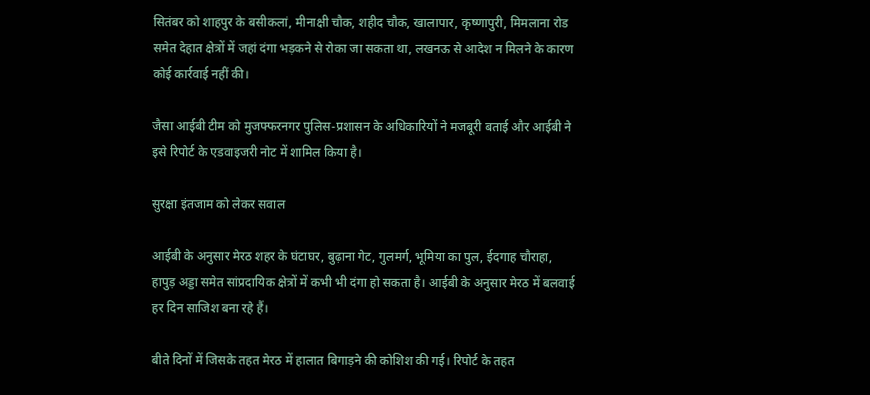सितंबर को शाहपुर के बसीकलां, मीनाक्षी चौक, शहीद चौक, खालापार, कृष्णापुरी, मिमलाना रोड समेत देहात क्षेत्रों में जहां दंगा भड़कने से रोका जा सकता था, लखनऊ से आदेश न मिलने के कारण कोई कार्रवाई नहीं की।

जैसा आईबी टीम को मुजफ्फरनगर पुलिस-प्रशासन के अधिकारियों ने मजबूरी बताई और आईबी ने इसे रिपोर्ट के एडवाइजरी नोट में शामिल किया है।

सुरक्षा इंतजाम को लेकर सवाल

आईबी के अनुसार मेरठ शहर के घंटाघर, बुढ़ाना गेट, गुलमर्ग, भूमिया का पुल, ईदगाह चौराहा, हापुड़ अड्डा समेत सांप्रदायिक क्षेत्रों में कभी भी दंगा हो सकता है। आईबी के अनुसार मेरठ में बलवाई हर दिन साजिश बना रहे हैं।

बीते दिनों में जिसके तहत मेरठ में हालात बिगाड़ने की कोशिश की गई। रिपोर्ट के तहत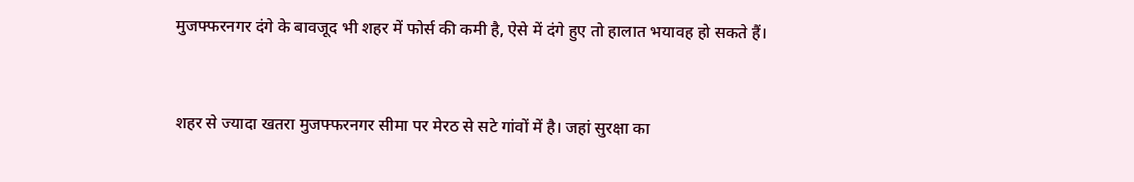मुजफ्फरनगर दंगे के बावजूद भी शहर में फोर्स की कमी है, ऐसे में दंगे हुए तो हालात भयावह हो सकते हैं।


शहर से ज्यादा खतरा मुजफ्फरनगर सीमा पर मेरठ से सटे गांवों में है। जहां सुरक्षा का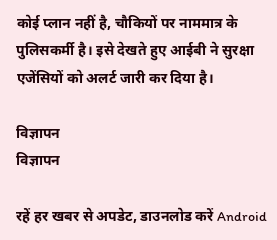कोई प्लान नहीं है, चौकियों पर नाममात्र के पुलिसकर्मी है। इसे देखते हुए आईबी ने सुरक्षा एजेंसियों को अलर्ट जारी कर दिया है।

विज्ञापन
विज्ञापन

रहें हर खबर से अपडेट, डाउनलोड करें Android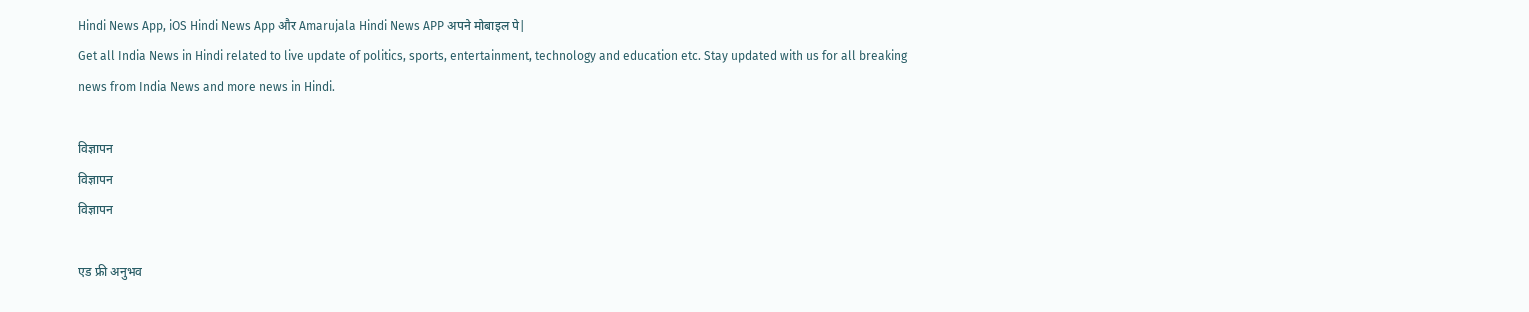Hindi News App, iOS Hindi News App और Amarujala Hindi News APP अपने मोबाइल पे|
Get all India News in Hindi related to live update of politics, sports, entertainment, technology and education etc. Stay updated with us for all breaking news from India News and more news in Hindi.

विज्ञापन
विज्ञापन
विज्ञापन

एड फ्री अनुभव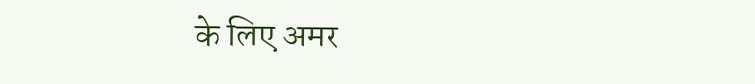के लिए अमर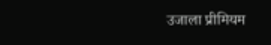उजाला प्रीमियम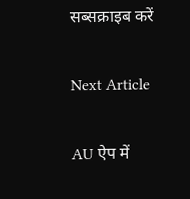सब्सक्राइब करें

Next Article

AU ऐप में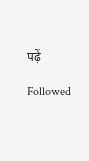पढ़ें

Followed